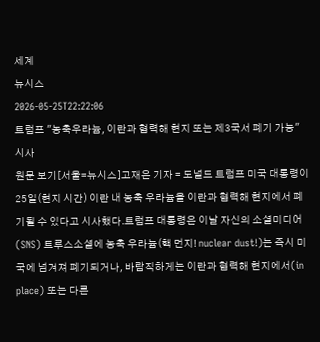세계
뉴시스
2026-05-25T22:22:06
트럼프 "농축우라늄, 이란과 협력해 현지 또는 제3국서 폐기 가능" 시사
원문 보기[서울=뉴시스]고재은 기자 = 도널드 트럼프 미국 대통령이 25일(현지 시간) 이란 내 농축 우라늄을 이란과 협력해 현지에서 폐기될 수 있다고 시사했다.트럼프 대통령은 이날 자신의 소셜미디어(SNS) 트루스소셜에 농축 우라늄(핵 먼지! nuclear dust!)는 즉시 미국에 넘겨져 폐기되거나, 바람직하게는 이란과 협력해 현지에서(in place) 또는 다른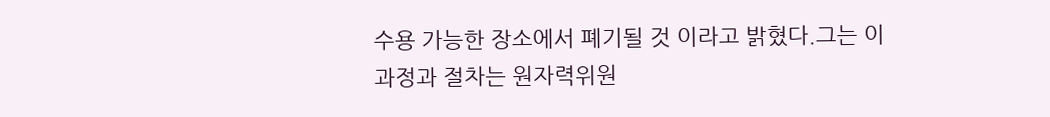수용 가능한 장소에서 폐기될 것 이라고 밝혔다.그는 이 과정과 절차는 원자력위원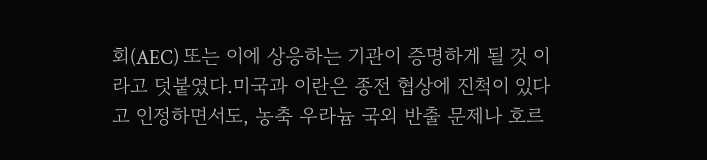회(AEC) 또는 이에 상응하는 기관이 증명하게 될 것 이라고 덧붙였다.미국과 이란은 종전 협상에 진척이 있다고 인정하면서도, 농축 우라늄 국외 반출 문제나 호르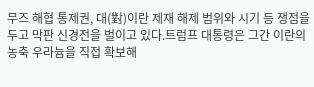무즈 해협 통제권, 대(對)이란 제재 해제 범위와 시기 등 쟁점을 두고 막판 신경전을 벌이고 있다.트럼프 대통령은 그간 이란의 농축 우라늄을 직접 확보해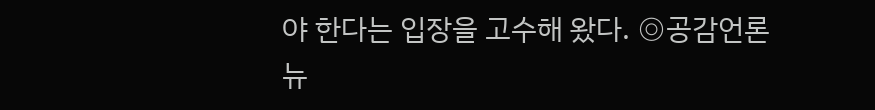야 한다는 입장을 고수해 왔다. ◎공감언론 뉴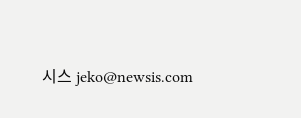시스 jeko@newsis.com